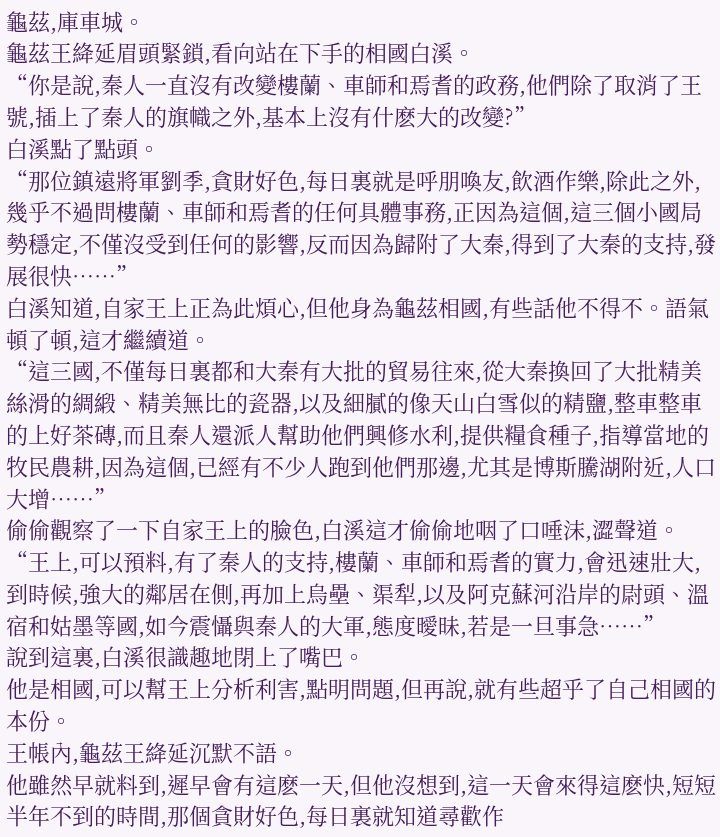龜茲,庫車城。
龜茲王絳延眉頭緊鎖,看向站在下手的相國白溪。
“你是說,秦人一直沒有改變樓蘭、車師和焉耆的政務,他們除了取消了王號,插上了秦人的旗幟之外,基本上沒有什麽大的改變?”
白溪點了點頭。
“那位鎮遠將軍劉季,貪財好色,每日裏就是呼朋喚友,飲酒作樂,除此之外,幾乎不過問樓蘭、車師和焉耆的任何具體事務,正因為這個,這三個小國局勢穩定,不僅沒受到任何的影響,反而因為歸附了大秦,得到了大秦的支持,發展很快……”
白溪知道,自家王上正為此煩心,但他身為龜茲相國,有些話他不得不。語氣頓了頓,這才繼續道。
“這三國,不僅每日裏都和大秦有大批的貿易往來,從大秦換回了大批精美絲滑的綢緞、精美無比的瓷器,以及細膩的像天山白雪似的精鹽,整車整車的上好茶磚,而且秦人還派人幫助他們興修水利,提供糧食種子,指導當地的牧民農耕,因為這個,已經有不少人跑到他們那邊,尤其是博斯騰湖附近,人口大增……”
偷偷觀察了一下自家王上的臉色,白溪這才偷偷地咽了口唾沫,澀聲道。
“王上,可以預料,有了秦人的支持,樓蘭、車師和焉耆的實力,會迅速壯大,到時候,強大的鄰居在側,再加上烏壘、渠犁,以及阿克蘇河沿岸的尉頭、溫宿和姑墨等國,如今震懾與秦人的大軍,態度曖昧,若是一旦事急……”
說到這裏,白溪很識趣地閉上了嘴巴。
他是相國,可以幫王上分析利害,點明問題,但再說,就有些超乎了自己相國的本份。
王帳內,龜茲王絳延沉默不語。
他雖然早就料到,遲早會有這麽一天,但他沒想到,這一天會來得這麽快,短短半年不到的時間,那個貪財好色,每日裏就知道尋歡作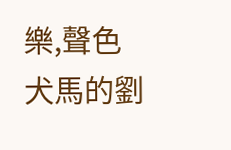樂,聲色犬馬的劉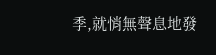季,就悄無聲息地發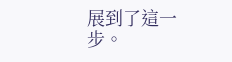展到了這一步。